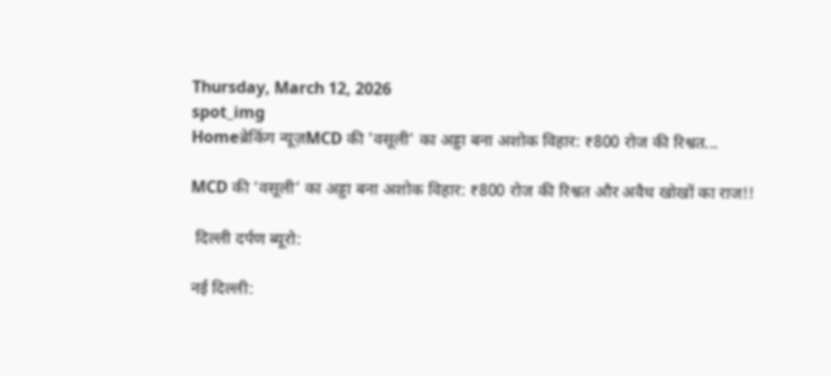Thursday, March 12, 2026
spot_img
Homeब्रेकिंग न्यूज़MCD की 'वसूली' का अड्डा बना अशोक विहार: ₹800 रोज की रिश्वत...

MCD की ‘वसूली’ का अड्डा बना अशोक विहार: ₹800 रोज की रिश्वत और अवैध खोखों का राज!!

 दिल्ली दर्पण ब्यूरो:

नई दिल्ली: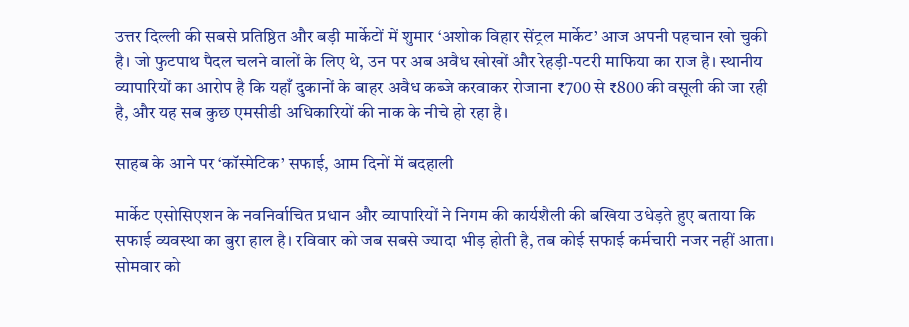उत्तर दिल्ली की सबसे प्रतिष्ठित और बड़ी मार्केटों में शुमार ‘अशोक विहार सेंट्रल मार्केट’ आज अपनी पहचान खो चुकी है। जो फुटपाथ पैदल चलने वालों के लिए थे, उन पर अब अवैध खोखों और रेहड़ी-पटरी माफिया का राज है। स्थानीय व्यापारियों का आरोप है कि यहाँ दुकानों के बाहर अवैध कब्जे करवाकर रोजाना ₹700 से ₹800 की वसूली की जा रही है, और यह सब कुछ एमसीडी अधिकारियों की नाक के नीचे हो रहा है।

साहब के आने पर ‘कॉस्मेटिक’ सफाई, आम दिनों में बदहाली

मार्केट एसोसिएशन के नवनिर्वाचित प्रधान और व्यापारियों ने निगम की कार्यशैली की बखिया उधेड़ते हुए बताया कि सफाई व्यवस्था का बुरा हाल है। रविवार को जब सबसे ज्यादा भीड़ होती है, तब कोई सफाई कर्मचारी नजर नहीं आता। सोमवार को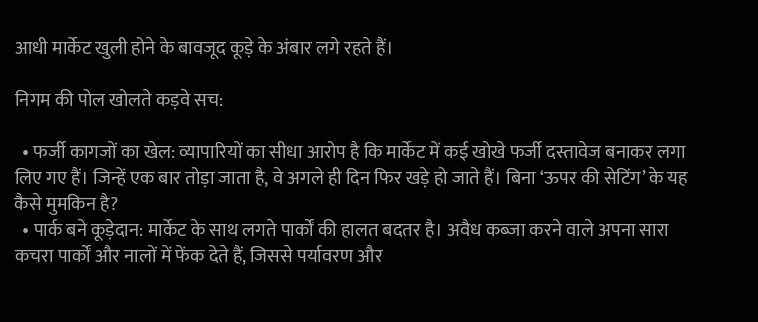आधी मार्केट खुली होने के बावजूद कूड़े के अंबार लगे रहते हैं।

निगम की पोल खोलते कड़वे सच:

  • फर्जी कागजों का खेल: व्यापारियों का सीधा आरोप है कि मार्केट में कई खोखे फर्जी दस्तावेज बनाकर लगा लिए गए हैं। जिन्हें एक बार तोड़ा जाता है, वे अगले ही दिन फिर खड़े हो जाते हैं। बिना ‘ऊपर की सेटिंग’ के यह कैसे मुमकिन है?
  • पार्क बने कूड़ेदान: मार्केट के साथ लगते पार्कों की हालत बदतर है। अवैध कब्जा करने वाले अपना सारा कचरा पार्कों और नालों में फेंक देते हैं, जिससे पर्यावरण और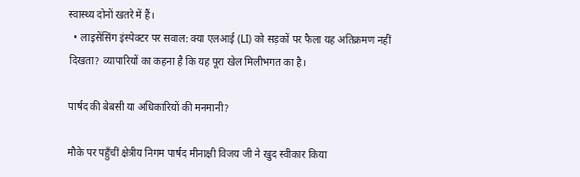स्वास्थ्य दोनों खतरे में हैं।
  • लाइसेंसिंग इंस्पेक्टर पर सवाल: क्या एलआई (LI) को सड़कों पर फैला यह अतिक्रमण नहीं दिखता? व्यापारियों का कहना है कि यह पूरा खेल मिलीभगत का है।

पार्षद की बेबसी या अधिकारियों की मनमानी?

मौके पर पहुँचीं क्षेत्रीय निगम पार्षद मीनाक्षी विजय जी ने खुद स्वीकार किया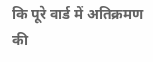कि पूरे वार्ड में अतिक्रमण की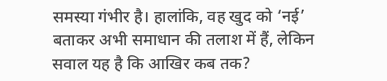समस्या गंभीर है। हालांकि, वह खुद को ‘नई’ बताकर अभी समाधान की तलाश में हैं, लेकिन सवाल यह है कि आखिर कब तक?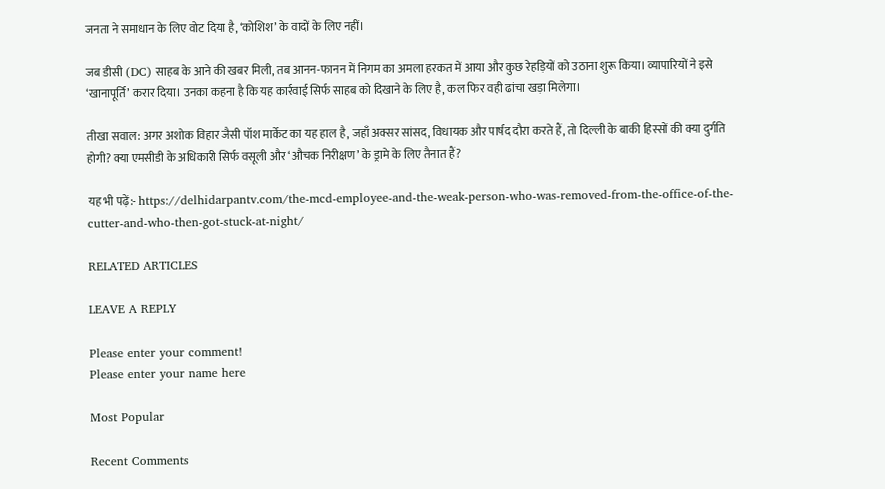जनता ने समाधान के लिए वोट दिया है, ‘कोशिश’ के वादों के लिए नहीं।

जब डीसी (DC) साहब के आने की खबर मिली, तब आनन-फानन में निगम का अमला हरकत में आया और कुछ रेहड़ियों को उठाना शुरू किया। व्यापारियों ने इसे ‘खानापूर्ति’ करार दिया। उनका कहना है कि यह कार्रवाई सिर्फ साहब को दिखाने के लिए है, कल फिर वही ढांचा खड़ा मिलेगा।

तीखा सवाल: अगर अशोक विहार जैसी पॉश मार्केट का यह हाल है, जहाँ अक्सर सांसद, विधायक और पार्षद दौरा करते हैं, तो दिल्ली के बाकी हिस्सों की क्या दुर्गति होगी? क्या एमसीडी के अधिकारी सिर्फ वसूली और ‘औचक निरीक्षण’ के ड्रामे के लिए तैनात हैं?

यह भी पढ़ें:- https://delhidarpantv.com/the-mcd-employee-and-the-weak-person-who-was-removed-from-the-office-of-the-cutter-and-who-then-got-stuck-at-night/

RELATED ARTICLES

LEAVE A REPLY

Please enter your comment!
Please enter your name here

Most Popular

Recent Comments